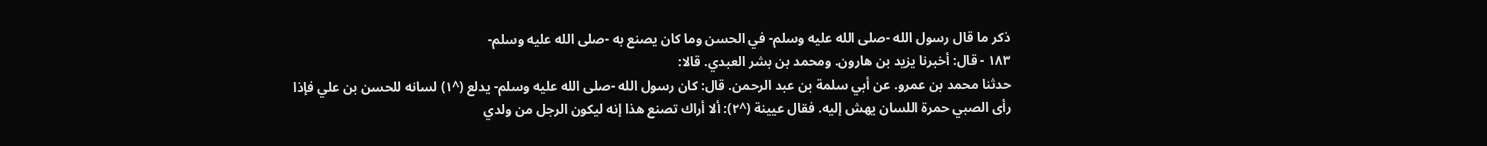ذكر ما قال رسول الله -صلى الله عليه وسلم- في الحسن وما كان يصنع به -صلى الله عليه وسلم-
١٨٣ - قال: أخبرنا يزيد بن هارون. ومحمد بن بشر العبدي. قالا:
حدثنا محمد بن عمرو. عن أبي سلمة بن عبد الرحمن. قال: كان رسول الله -صلى الله عليه وسلم- يدلع (^١) لسانه للحسن بن علي فإذا رأى الصبي حمرة اللسان يهش إليه. فقال عيينة (^٢): ألا أراك تصنع هذا إنه ليكون الرجل من ولدي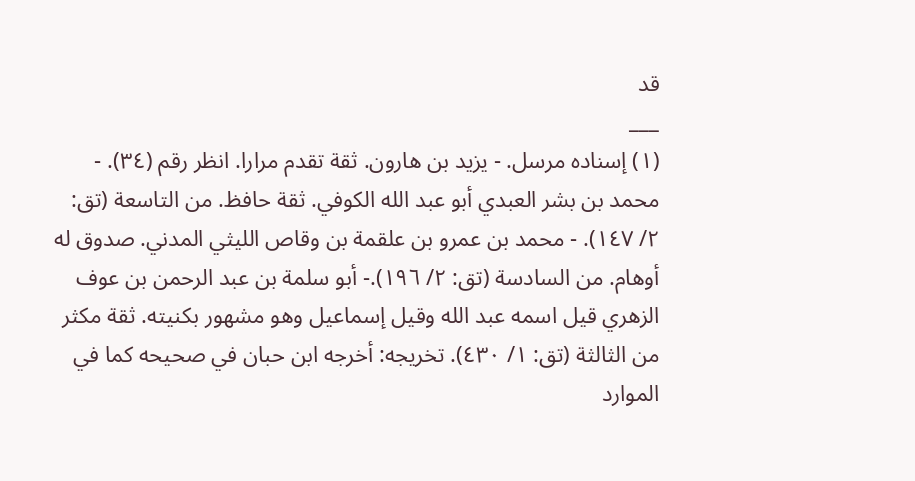قد
___
(١) إسناده مرسل. - يزيد بن هارون. ثقة تقدم مرارا. انظر رقم (٣٤). - محمد بن بشر العبدي أبو عبد الله الكوفي. ثقة حافظ. من التاسعة (تق: ٢/ ١٤٧). - محمد بن عمرو بن علقمة بن وقاص الليثي المدني. صدوق له أوهام. من السادسة (تق: ٢/ ١٩٦).- أبو سلمة بن عبد الرحمن بن عوف الزهري قيل اسمه عبد الله وقيل إسماعيل وهو مشهور بكنيته. ثقة مكثر من الثالثة (تق: ١/ ٤٣٠). تخريجه: أخرجه ابن حبان في صحيحه كما في الموارد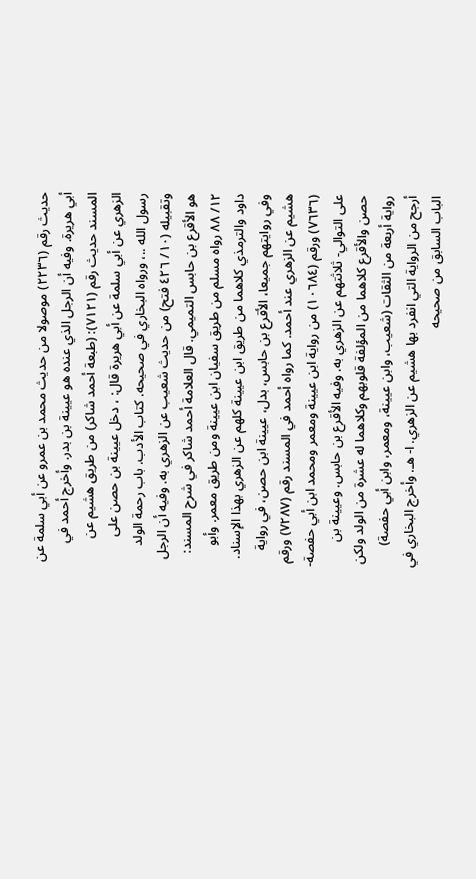حديث رقم (٢٢٣٦) موصولا من حديث محمد بن عمرو عن أبي سلمة عن أبي هريرة. وفيه أن الرجل الذي عنده هو عيينة بن بدر. وأخرج أحمد في المسند حديث رقم (٧١٢١): (طبعة أحمد شاكر) من طريق هشيم عن الزهري عن أبي سلمة عن أبي هريرة قال: ، دخل عيينة بن حصن على رسول الله ..، ورواه البخاري في صحيحه. كتاب الأدب. باب رحمة الولد وتقبيله (١٠/ ٤٢٦ فتح) من حديث شعيب عن الزهري به. وفيه أن الرجل هو الأقرع بن حابس التميمي. قال العلامة أحمد شاكر في شرح المسند: ١٢/ ٨٨ رواه مسلم من طريق سفيان ابن عيينة ومن طريق معمر. وأبو داود والترمذي كلاهما من طريق ابن عيينة كلهم عن الزهري بهذا الإسناد. وفي روايتهم جميعا، الأقرع بن حابس، بدل، عيينة ابن حصن، في رواية هشيم عن الزهري عند أحمد. كما رواه أحمد في المسند رقم (٧٢٨٧) ورقم (٧٦٣٦) ورقم (١٠٦٨٤) من رواية ابن عيينة ومعمر ومحمد ابن أبي حفصة- على التوالي- ثلاثتهم عن الزهري به. وفيه الأقرع بن حابس. وعيينة بن حصن والأقرع كلاهما من المؤلفة قلوبهم وكلاهما له عشرة من الولد ولكن رواية أربعة من الثقات (شعيب، وابن عيينة، ومعمر، وابن أبي حفصة) أرجح من الرواية التي انفرد بها هشيم عن الزهري. ا- هـ. وأخرج البخاري في الباب السابق من صحيحه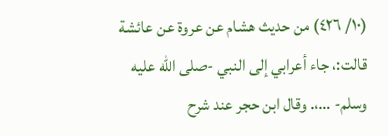(١٠/ ٤٢٦) من حديث هشام عن عروة عن عائشة قالت:، جاء أعرابي إلى النبي -صلى الله عليه وسلم- …،. وقال ابن حجر عند شرح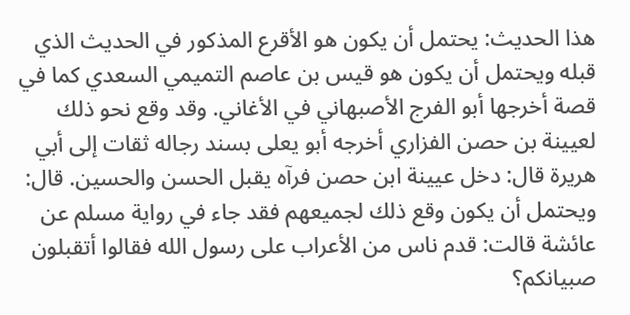هذا الحديث: يحتمل أن يكون هو الأقرع المذكور في الحديث الذي قبله ويحتمل أن يكون هو قيس بن عاصم التميمي السعدي كما في قصة أخرجها أبو الفرج الأصبهاني في الأغاني. وقد وقع نحو ذلك لعيينة بن حصن الفزاري أخرجه أبو يعلى بسند رجاله ثقات إلى أبي هريرة قال: دخل عيينة ابن حصن فرآه يقبل الحسن والحسين. قال: ويحتمل أن يكون وقع ذلك لجميعهم فقد جاء في رواية مسلم عن عائشة قالت: قدم ناس من الأعراب على رسول الله فقالوا أتقبلون صبيانكم؟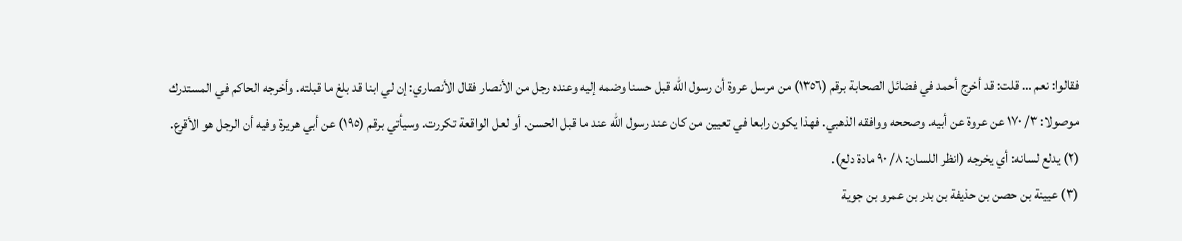فقالوا: نعم … قلت: قد أخرج أحمد في فضائل الصحابة برقم (١٣٥٦) من مرسل عروة أن رسول الله قبل حسنا وضمه إليه وعنده رجل من الأنصار فقال الأنصاري: إن لي ابنا قد بلغ ما قبلته. وأخرجه الحاكم في المستدرك موصولا: ٣/ ١٧٠ عن عروة عن أبيه. وصححه ووافقه الذهبي. فهذا يكون رابعا في تعيين من كان عند رسول الله عند ما قبل الحسن. أو لعل الواقعة تكررت. وسيأتي برقم (١٩٥) عن أبي هريرة وفيه أن الرجل هو الأقرع.
(٢) يدلع لسانه: أي يخرجه (انظر اللسان: ٨/ ٩٠ مادة دلع).
(٣) عيينة بن حصن بن حذيفة بن بدر بن عمرو بن جوية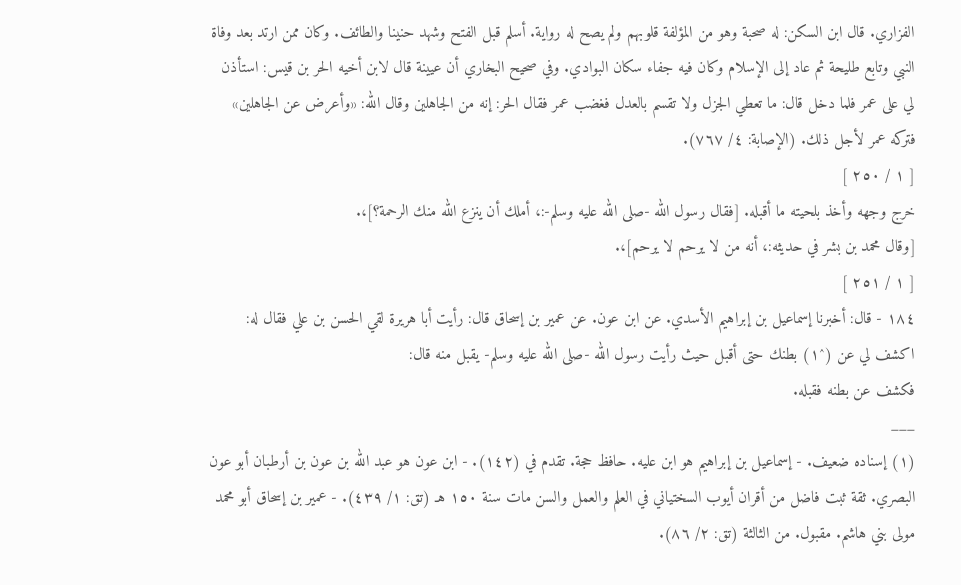الفزاري. قال ابن السكن: له صحبة وهو من المؤلفة قلوبهم ولم يصح له رواية. أسلم قبل الفتح وشهد حنينا والطائف. وكان ممن ارتد بعد وفاة النبي وتابع طليحة ثم عاد إلى الإسلام وكان فيه جفاء سكان البوادي. وفي صحيح البخاري أن عيينة قال لابن أخيه الحر بن قيس: استأذن لي على عمر فلما دخل قال: ما تعطي الجزل ولا تقسم بالعدل فغضب عمر فقال الحر: إنه من الجاهلين وقال الله: «وأعرض عن الجاهلين» فتركه عمر لأجل ذلك. (الإصابة: ٤/ ٧٦٧).
[ ١ / ٢٥٠ ]
خرج وجهه وأخذ بلحيته ما أقبله. [فقال رسول الله -صلى الله عليه وسلم-:، أملك أن ينزع الله منك الرحمة؟]،.
[وقال محمد بن بشر في حديثه:، أنه من لا يرحم لا يرحم]،.
[ ١ / ٢٥١ ]
١٨٤ - قال: أخبرنا إسماعيل بن إبراهيم الأسدي. عن ابن عون. عن عمير بن إسحاق قال: رأيت أبا هريرة لقي الحسن بن علي فقال له: اكشف لي عن (^١) بطنك حتى أقبل حيث رأيت رسول الله -صلى الله عليه وسلم- يقبل منه قال:
فكشف عن بطنه فقبله.
___
(١) إسناده ضعيف. - إسماعيل بن إبراهيم هو ابن عليه. حافظ حجة. تقدم في (١٤٢). - ابن عون هو عبد الله بن عون بن أرطبان أبو عون البصري. ثقة ثبت فاضل من أقران أيوب السختياني في العلم والعمل والسن مات سنة ١٥٠ هـ (تق: ١/ ٤٣٩). - عمير بن إسحاق أبو محمد مولى بني هاشم. مقبول. من الثالثة (تق: ٢/ ٨٦).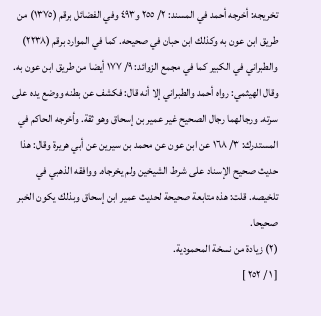تخريجه: أخرجه أحمد في المسند: ٢/ ٢٥٥ و٤٩٣ وفي الفضائل برقم (١٣٧٥) من طريق ابن عون به وكذلك ابن حبان في صحيحه. كما في الموارد برقم (٢٢٣٨) والطبراني في الكبير كما في مجمع الزوائد: ٩/ ١٧٧ أيضا من طريق ابن عون به. وقال الهيثمي: رواه أحمد والطبراني إلا أنه قال: فكشف عن بطنه ووضع يده على سرته. ورجالهما رجال الصحيح غير عمير بن إسحاق وهو ثقة. وأخرجه الحاكم في المستدرك: ٣/ ١٦٨ عن ابن عون عن محمد بن سيرين عن أبي هريرة وقال: هذا حديث صحيح الإسناد على شرط الشيخين ولم يخرجاه. ووافقه الذهبي في تلخيصه. قلت: هذه متابعة صحيحة لحديث عمير ابن إسحاق وبذلك يكون الخبر صحيحا.
(٢) زيادة من نسخة المحمودية.
[ ١ / ٢٥٢ ]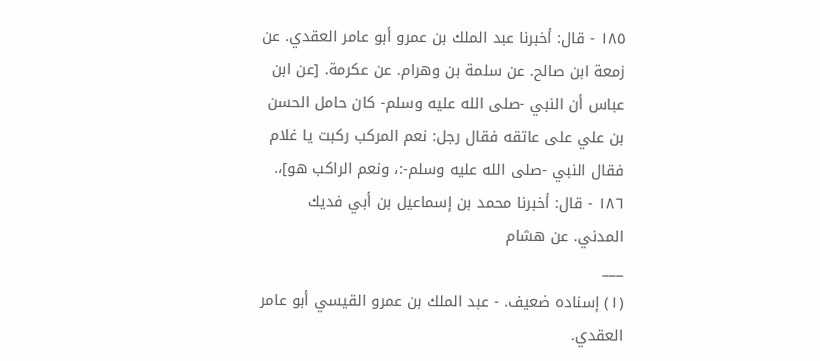١٨٥ - قال: أخبرنا عبد الملك بن عمرو أبو عامر العقدي. عن زمعة ابن صالح. عن سلمة بن وهرام. عن عكرمة. [عن ابن عباس أن النبي -صلى الله عليه وسلم- كان حامل الحسن بن علي على عاتقه فقال رجل: نعم المركب ركبت يا غلام فقال النبي -صلى الله عليه وسلم-:، ونعم الراكب هو]،.
١٨٦ - قال: أخبرنا محمد بن إسماعيل بن أبي فديك المدني. عن هشام
___
(١) إسناده ضعيف. - عبد الملك بن عمرو القيسي أبو عامر العقدي.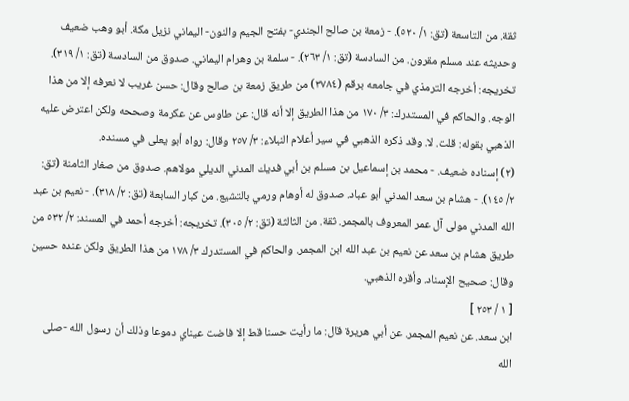ثقة. من التاسعة (تق: ١/ ٥٢٠). - زمعة بن صالح الجندي- بفتح الجيم والنون- اليماني نزيل مكة. أبو وهب ضعيف وحديثه عند مسلم مقرون. من السادسة (تق: ١/ ٢٦٣). - سلمة بن وهرام اليماني. صدوق من السادسة (تق: ١/ ٣١٩). تخريجه: أخرجه الترمذي في جامعه برقم (٣٧٨٤) من طريق زمعة بن صالح وقال: حسن غريب لا نعرفه إلا من هذا الوجه. والحاكم في المستدرك: ٣/ ١٧٠ من هذا الطريق إلا أنه قال: عن طاوس عن عكرمة وصححه ولكن اعترض عليه الذهبي بقوله: قلت. لا. وقد ذكره الذهبي في سير أعلام النبلاء: ٣/ ٢٥٧ وقال: رواه أبو يعلى في مسنده.
(٢) إسناده ضعيف. - محمد بن إسماعيل بن مسلم بن أبي فديك المدني الديلي مولاهم. صدوق من صغار الثامنة (تق: ٢/ ١٤٥). - هشام بن سعد المدني أبو عباد. صدوق له أوهام ورمي بالتشيع. من كبار السابعة (تق: ٢/ ٣١٨). - نعيم بن عبد الله المدني مولى آل عمر المعروف بالمجمر. ثقة. من الثالثة (تق: ٢/ ٣٠٥). تخريجه: أخرجه أحمد في المسند: ٢/ ٥٣٢ من طريق هشام بن سعد عن نعيم بن عبد الله ابن المجمر. والحاكم في المستدرك ٣/ ١٧٨ من هذا الطريق ولكن عنده حسين وقال: صحيح الإسناد. وأقره الذهبي.
[ ١ / ٢٥٣ ]
ابن سعد. عن نعيم المجمر. عن أبي هريرة قال: ما رأيت حسنا قط إلا فاضت عيناي دموعا وذلك أن رسول الله -صلى الله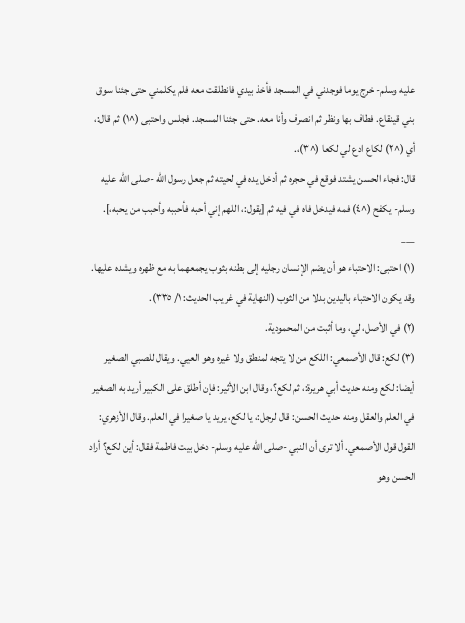عليه وسلم- خرج يوما فوجدني في المسجد فأخذ بيدي فانطلقت معه فلم يكلمني حتى جئنا سوق بني قينقاع. فطاف بها ونظر ثم انصرف وأنا معه. حتى جئنا المسجد. فجلس واحتبى (^١) ثم قال:، أي (^٢) لكاع ادع لي لكعا (^٣)،.
قال: فجاء الحسن يشتد فوقع في حجره ثم أدخل يده في لحيته ثم جعل رسول الله -صلى الله عليه وسلم- يكفح (^٤) فمه فيدخل فاه في فيه ثم [يقول:، اللهم إني أحبه فأحببه وأحبب من يحبه،].
___
(١) احتبى: الاحتباء هو أن يضم الإنسان رجليه إلى بطنه بثوب يجمعهما به مع ظهره ويشده عليها. وقد يكون الاحتباء باليدين بدلا من الثوب (النهاية في غريب الحديث: ١/ ٣٣٥).
(٢) في الأصل، لي، وما أثبت من المحمودية.
(٣) لكع: قال الأصمعي: اللكع من لا يتجه لمنطق ولا غيره وهو العيي. ويقال للصبي الصغير أيضا: لكع ومنه حديث أبي هريرة:، ثم لكع؟، وقال ابن الأثير: فإن أطلق على الكبير أريد به الصغير في العلم والعقل ومنه حديث الحسن: قال لرجل:، يا لكع، يريد يا صغيرا في العلم. وقال الأزهري: القول قول الأصمعي. ألا ترى أن النبي -صلى الله عليه وسلم- دخل بيت فاطمة فقال: أين لكع؟ أراد الحسن وهو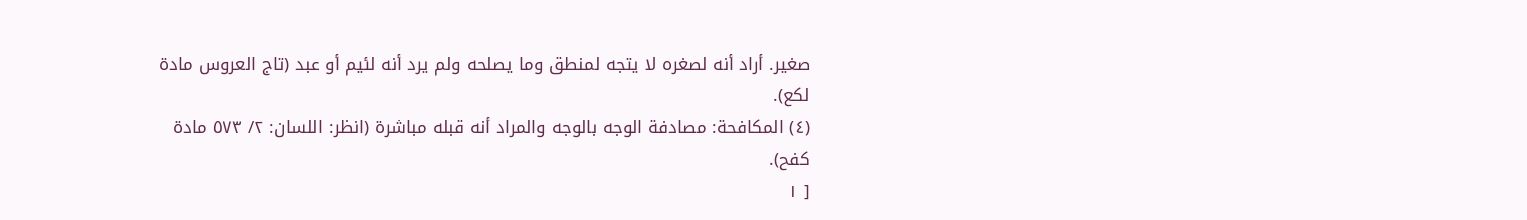صغير. أراد أنه لصغره لا يتجه لمنطق وما يصلحه ولم يرد أنه لئيم أو عبد (تاج العروس مادة لكع).
(٤) المكافحة: مصادفة الوجه بالوجه والمراد أنه قبله مباشرة (انظر: اللسان: ٢/ ٥٧٣ مادة كفح).
[ ١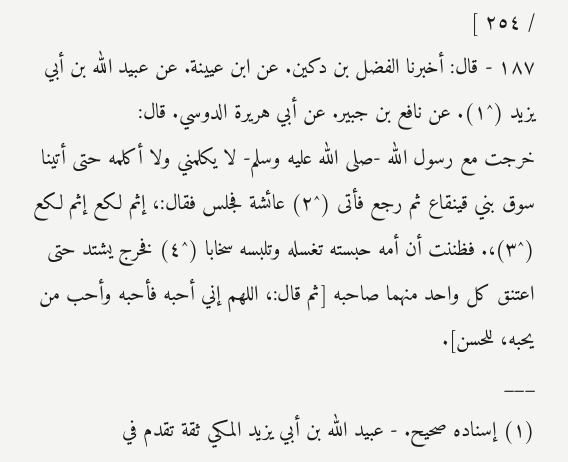/ ٢٥٤ ]
١٨٧ - قال: أخبرنا الفضل بن دكين. عن ابن عيينة. عن عبيد الله بن أبي يزيد (^١). عن نافع بن جبير. عن أبي هريرة الدوسي. قال:
خرجت مع رسول الله -صلى الله عليه وسلم- لا يكلمني ولا أكلمه حتى أتينا سوق بني قينقاع ثم رجع فأتى (^٢) عائشة فجلس فقال:، إثم لكع إثم لكع (^٣)،. فظننت أن أمه حبسته تغسله وتلبسه سخابا (^٤) فخرج يشتد حتى اعتنق كل واحد منهما صاحبه [ثم قال:، اللهم إني أحبه فأحبه وأحب من يحبه، للحسن].
___
(١) إسناده صحيح. - عبيد الله بن أبي يزيد المكي ثقة تقدم في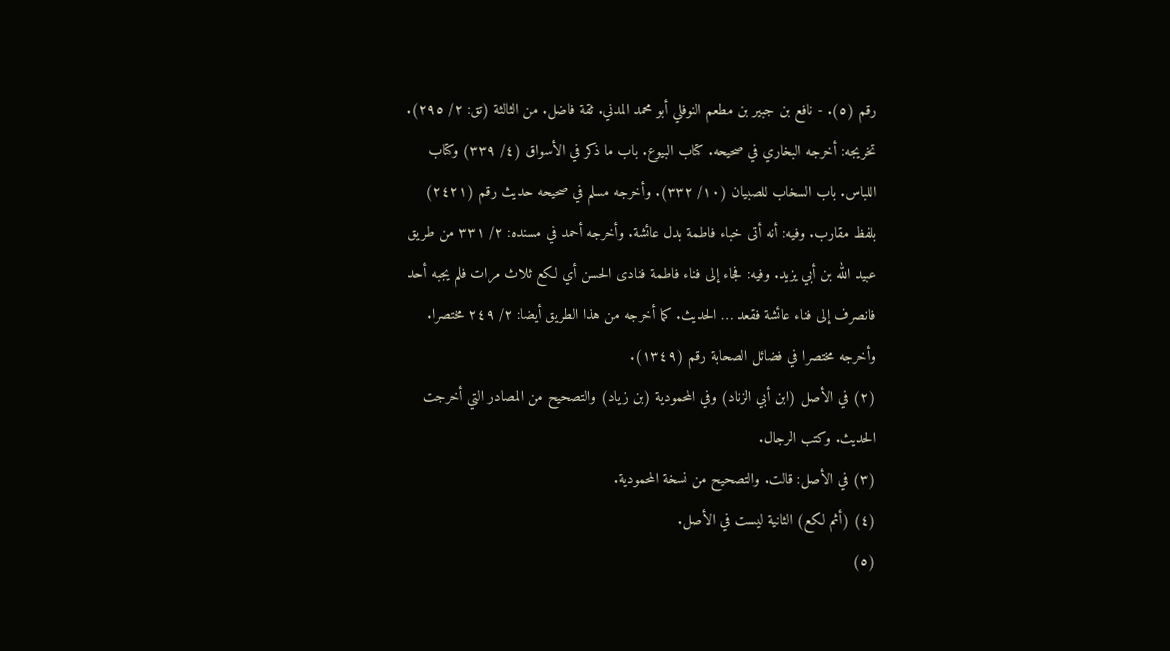رقم (٥). - نافع بن جبير بن مطعم النوفلي أبو محمد المدني. ثقة فاضل. من الثالثة (تق: ٢/ ٢٩٥). تخريجه: أخرجه البخاري في صحيحه. كتاب البيوع. باب ما ذكر في الأسواق (٤/ ٣٣٩) وكتاب اللباس. باب السخاب للصبيان (١٠/ ٣٣٢). وأخرجه مسلم في صحيحه حديث رقم (٢٤٢١) بلفظ مقارب. وفيه: أنه أتى خباء فاطمة بدل عائشة. وأخرجه أحمد في مسنده: ٢/ ٣٣١ من طريق عبيد الله بن أبي يزيد. وفيه: فجاء إلى فناء فاطمة فنادى الحسن أي لكع ثلاث مرات فلم يجبه أحد فانصرف إلى فناء عائشة فقعد … الحديث. كما أخرجه من هذا الطريق أيضا: ٢/ ٢٤٩ مختصرا. وأخرجه مختصرا في فضائل الصحابة رقم (١٣٤٩).
(٢) في الأصل (ابن أبي الزناد) وفي المحمودية (بن زياد) والتصحيح من المصادر التي أخرجت الحديث. وكتب الرجال.
(٣) في الأصل: قالت. والتصحيح من نسخة المحمودية.
(٤) (أثم لكع) الثانية ليست في الأصل.
(٥)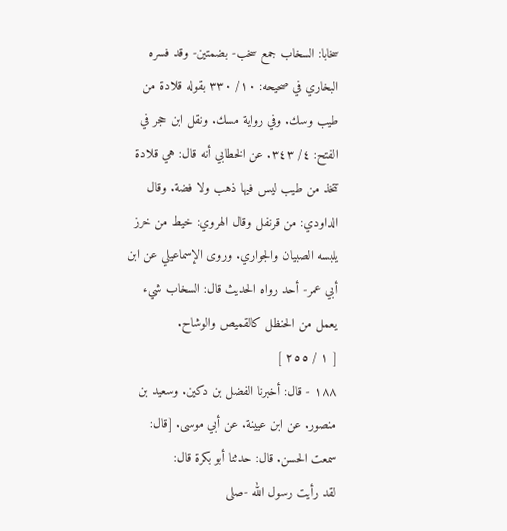سخابا: السخاب جمع سخب- بضمتين- وقد فسره البخاري في صحيحه: ١٠/ ٣٣٠ بقوله قلادة من طيب وسك. وفي رواية مسك. ونقل ابن حجر في الفتح: ٤/ ٣٤٣. عن الخطابي أنه قال: هي قلادة تتخذ من طيب ليس فيها ذهب ولا فضة. وقال الداودي: من قرنفل وقال الهروي: خيط من خرز يلبسه الصبيان والجواري. وروى الإسماعيلي عن ابن أبي عمر- أحد رواه الحديث قال: السخاب شيء يعمل من الحنظل كالقميص والوشاح.
[ ١ / ٢٥٥ ]
١٨٨ - قال: أخبرنا الفضل بن دكين. وسعيد بن منصور. عن ابن عيينة. عن أبي موسى. [قال: سمعت الحسن. قال: حدثنا أبو بكرة قال:
لقد رأيت رسول الله -صلى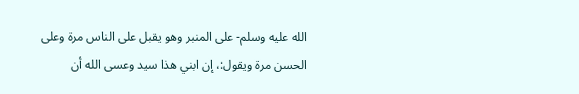الله عليه وسلم- على المنبر وهو يقبل على الناس مرة وعلى الحسن مرة ويقول:، إن ابني هذا سيد وعسى الله أن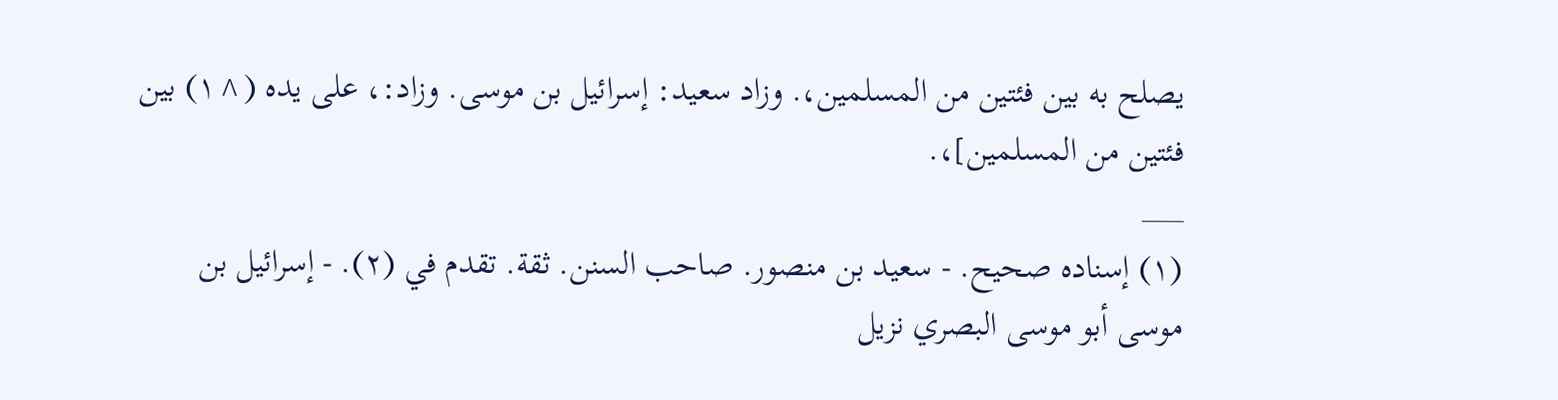يصلح به بين فئتين من المسلمين،. وزاد سعيد: إسرائيل بن موسى. وزاد:، على يده (^١) بين فئتين من المسلمين]،.
___
(١) إسناده صحيح. - سعيد بن منصور. صاحب السنن. ثقة. تقدم في (٢). - إسرائيل بن موسى أبو موسى البصري نزيل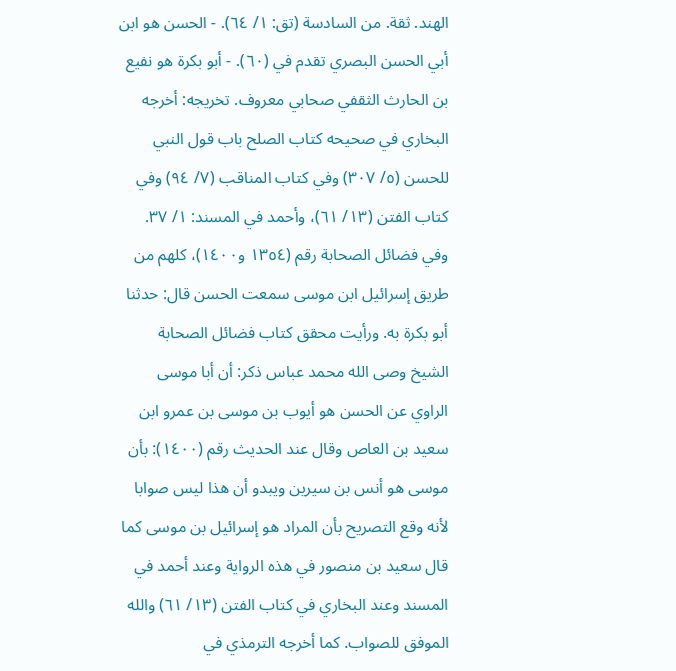الهند. ثقة. من السادسة (تق: ١/ ٦٤). - الحسن هو ابن أبي الحسن البصري تقدم في (٦٠). - أبو بكرة هو نفيع بن الحارث الثقفي صحابي معروف. تخريجه: أخرجه البخاري في صحيحه كتاب الصلح باب قول النبي للحسن (٥/ ٣٠٧) وفي كتاب المناقب (٧/ ٩٤) وفي كتاب الفتن (١٣/ ٦١)، وأحمد في المسند: ١/ ٣٧. وفي فضائل الصحابة رقم (١٣٥٤ و١٤٠٠)، كلهم من طريق إسرائيل ابن موسى سمعت الحسن قال: حدثنا أبو بكرة به. ورأيت محقق كتاب فضائل الصحابة الشيخ وصى الله محمد عباس ذكر: أن أبا موسى الراوي عن الحسن هو أيوب بن موسى بن عمرو ابن سعيد بن العاص وقال عند الحديث رقم (١٤٠٠): بأن موسى هو أنس بن سيرين ويبدو أن هذا ليس صوابا لأنه وقع التصريح بأن المراد هو إسرائيل بن موسى كما قال سعيد بن منصور في هذه الرواية وعند أحمد في المسند وعند البخاري في كتاب الفتن (١٣/ ٦١) والله الموفق للصواب. كما أخرجه الترمذي في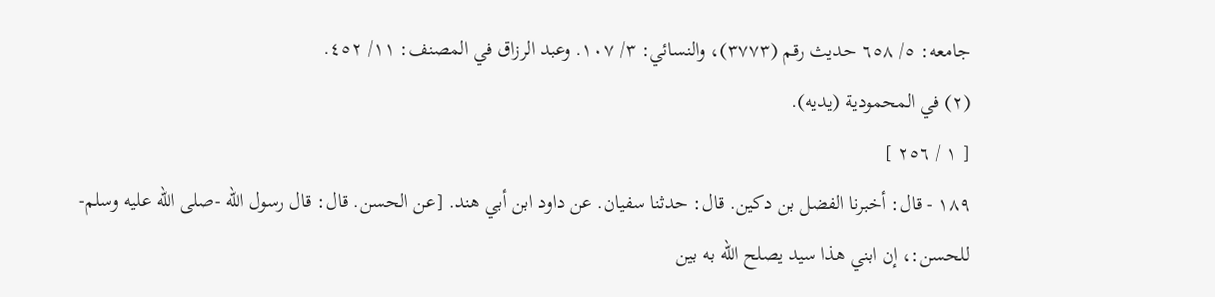جامعه: ٥/ ٦٥٨ حديث رقم (٣٧٧٣)، والنسائي: ٣/ ١٠٧. وعبد الرزاق في المصنف: ١١/ ٤٥٢.
(٢) في المحمودية (يديه).
[ ١ / ٢٥٦ ]
١٨٩ - قال: أخبرنا الفضل بن دكين. قال: حدثنا سفيان. عن داود ابن أبي هند. [عن الحسن. قال: قال رسول الله -صلى الله عليه وسلم- للحسن:، إن ابني هذا سيد يصلح الله به بين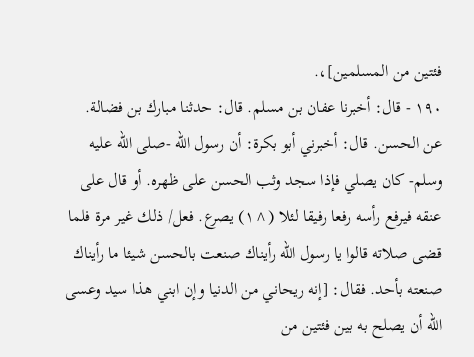فئتين من المسلمين]،.
١٩٠ - قال: أخبرنا عفان بن مسلم. قال: حدثنا مبارك بن فضالة.
عن الحسن. قال: أخبرني أبو بكرة: أن رسول الله -صلى الله عليه وسلم- كان يصلي فإذا سجد وثب الحسن على ظهره. أو قال على عنقه فيرفع رأسه رفعا رفيقا لئلا (^١) يصرع. فعل/ ذلك غير مرة فلما قضى صلاته قالوا يا رسول الله رأيناك صنعت بالحسن شيئا ما رأيناك صنعته بأحد. فقال: [إنه ريحاني من الدنيا وإن ابني هذا سيد وعسى الله أن يصلح به بين فئتين من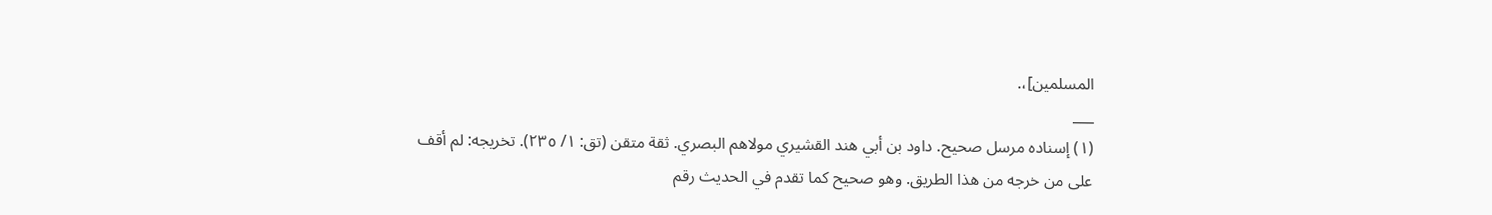المسلمين]،.
___
(١) إسناده مرسل صحيح. داود بن أبي هند القشيري مولاهم البصري. ثقة متقن (تق: ١/ ٢٣٥). تخريجه: لم أقف على من خرجه من هذا الطريق. وهو صحيح كما تقدم في الحديث رقم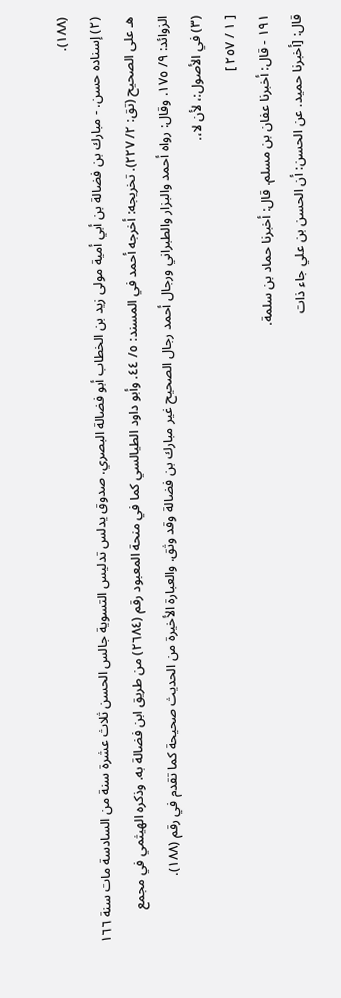(١٨٨).
(٢) إسناده حسن. - مبارك بن فضالة بن أبي أمية مولى زيد بن الخطاب أبو فضالة البصري. صدوق يدلس تدليس التسوية جالس الحسن ثلاث عشرة سنة من السادسة مات سنة ١٦٦ هـ على الصحيح (تق: ٢/ ٢٢٧). تخريجه: أخرجه أحمد في المسند: ٥/ ٤٤. وأبو داود الطيالسي كما في منحة المعبود رقم (٢٦٨٤) من طريق ابن فضالة به. وذكره الهيثمي في مجمع الزوائد: ٩/ ١٧٥. وقال: رواه أحمد والبزار والطبراني ورجال أحمد رجال الصحيح غير مبارك بن فضالة وقد وثق. والعبارة الأخيرة من الحديث صحيحة كما تقدم في رقم (١٨٨).
(٣) في الأصول:، لأن لا،.
[ ١ / ٢٥٧ ]
١٩١ - قال: أخبرنا عفان بن مسلم. قال: أخبرنا حماد بن سلمة.
قال: [أخبرنا حميد. عن الحسن: أن الحسن بن علي جاء ذات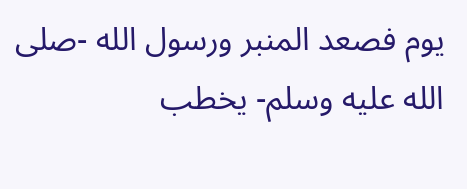يوم فصعد المنبر ورسول الله -صلى الله عليه وسلم- يخطب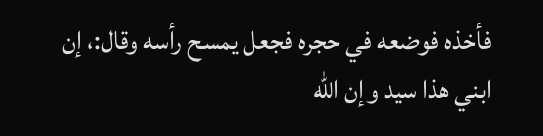فأخذه فوضعه في حجره فجعل يمسح رأسه وقال:، إن ابني هذا سيد وإن الله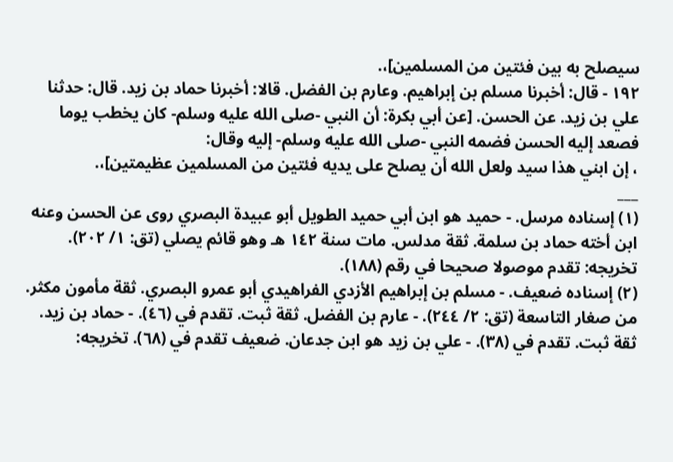سيصلح به بين فئتين من المسلمين]،.
١٩٢ - قال: أخبرنا مسلم بن إبراهيم. وعارم بن الفضل. قالا: أخبرنا حماد بن زيد. قال: حدثنا علي بن زيد. عن الحسن. [عن أبي بكرة: أن النبي -صلى الله عليه وسلم- كان يخطب يوما فصعد إليه الحسن فضمه النبي -صلى الله عليه وسلم- إليه وقال:
، إن ابني هذا سيد ولعل الله أن يصلح على يديه فئتين من المسلمين عظيمتين]،.
___
(١) إسناده مرسل. - حميد هو ابن أبي حميد الطويل أبو عبيدة البصري روى عن الحسن وعنه ابن أخته حماد بن سلمة. ثقة مدلس. مات سنة ١٤٢ هـ وهو قائم يصلي (تق: ١/ ٢٠٢). تخريجه: تقدم موصولا صحيحا في رقم (١٨٨).
(٢) إسناده ضعيف. - مسلم بن إبراهيم الأزدي الفراهيدي أبو عمرو البصري. ثقة مأمون مكثر. من صغار التاسعة (تق: ٢/ ٢٤٤). - عارم بن الفضل. ثقة ثبت. تقدم في (٤٦). - حماد بن زيد. ثقة ثبت. تقدم في (٣٨). - علي بن زيد هو ابن جدعان. ضعيف تقدم في (٦٨). تخريجه: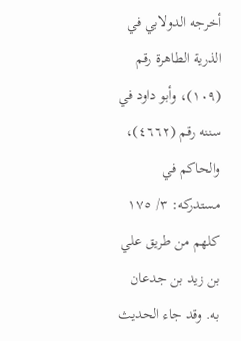أخرجه الدولابي في الذرية الطاهرة رقم (١٠٩)، وأبو داود في سننه رقم (٤٦٦٢)، والحاكم في مستدركه: ٣/ ١٧٥ كلهم من طريق علي بن زيد بن جدعان به. وقد جاء الحديث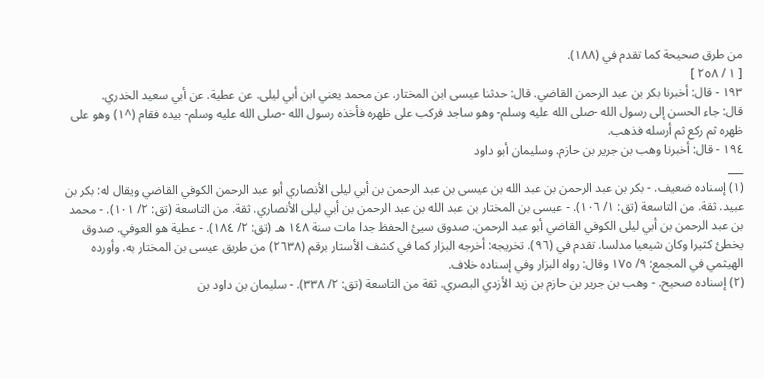من طرق صحيحة كما تقدم في (١٨٨).
[ ١ / ٢٥٨ ]
١٩٣ - قال: أخبرنا بكر بن عبد الرحمن القاضي. قال: حدثنا عيسى ابن المختار. عن محمد يعني ابن أبي ليلى. عن عطية. عن أبي سعيد الخدري.
قال: جاء الحسن إلى رسول الله -صلى الله عليه وسلم- وهو ساجد فركب على ظهره فأخذه رسول الله -صلى الله عليه وسلم- بيده فقام (^١) وهو على ظهره ثم ركع ثم أرسله فذهب.
١٩٤ - قال: أخبرنا وهب بن جرير بن حازم. وسليمان أبو داود
___
(١) إسناده ضعيف. - بكر بن عبد الرحمن بن عبد الله بن عيسى بن عبد الرحمن بن أبي ليلى الأنصاري أبو عبد الرحمن الكوفي القاضي ويقال له: بكر بن عبيد. ثقة. من التاسعة (تق: ١/ ١٠٦). - عيسى بن المختار بن عبد الله بن عبد الرحمن بن أبي ليلى الأنصاري. ثقة. من التاسعة (تق: ٢/ ١٠١). - محمد بن عبد الرحمن بن أبي ليلى الكوفي القاضي أبو عبد الرحمن. صدوق سيئ الحفظ جدا مات سنة ١٤٨ هـ (تق: ٢/ ١٨٤). - عطية هو العوفي. صدوق يخطئ كثيرا وكان شيعيا مدلسا. تقدم في (٩٦). تخريجه: أخرجه البزار كما في كشف الأستار برقم (٢٦٣٨) من طريق عيسى بن المختار به. وأورده الهيثمي في المجمع: ٩/ ١٧٥ وقال: رواه البزار وفي إسناده خلاف.
(٢) إسناده صحيح. - وهب بن جرير بن حازم بن زيد الأزدي البصري. ثقة من التاسعة (تق: ٢/ ٣٣٨). - سليمان بن داود بن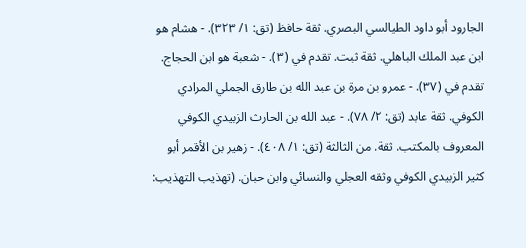الجارود أبو داود الطيالسي البصري. ثقة حافظ (تق: ١/ ٣٢٣). - هشام هو ابن عبد الملك الباهلي. ثقة ثبت. تقدم في (٣). - شعبة هو ابن الحجاج. تقدم في (٣٧). - عمرو بن مرة بن عبد الله بن طارق الجملي المرادي الكوفي. ثقة عابد (تق: ٢/ ٧٨). - عبد الله بن الحارث الزبيدي الكوفي المعروف بالمكتب. ثقة. من الثالثة (تق: ١/ ٤٠٨). - زهير بن الأقمر أبو كثير الزبيدي الكوفي وثقه العجلي والنسائي وابن حبان. (تهذيب التهذيب: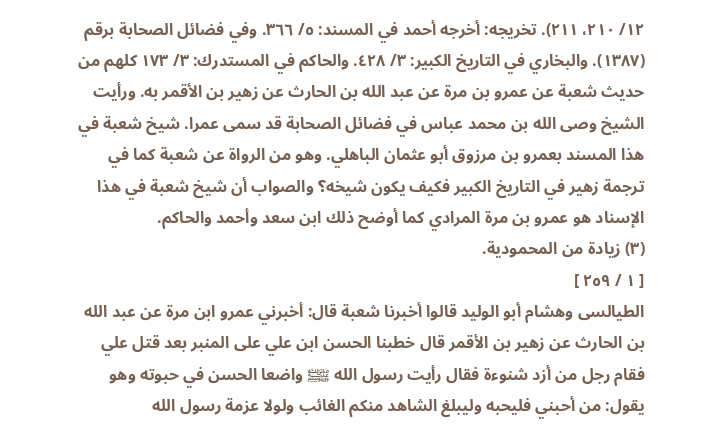١٢/ ٢١٠، ٢١١). تخريجه: أخرجه أحمد في المسند: ٥/ ٣٦٦. وفي فضائل الصحابة برقم (١٣٨٧). والبخاري في التاريخ الكبير: ٣/ ٤٢٨. والحاكم في المستدرك: ٣/ ١٧٣ كلهم من حديث شعبة عن عمرو بن مرة عن عبد الله بن الحارث عن زهير بن الأقمر به. ورأيت الشيخ وصى الله بن محمد عباس في فضائل الصحابة قد سمى عمرا. شيخ شعبة في هذا المسند بعمرو بن مرزوق أبو عثمان الباهلي. وهو من الرواة عن شعبة كما في ترجمة زهير في التاريخ الكبير فكيف يكون شيخه؟ والصواب أن شيخ شعبة في هذا الإسناد هو عمرو بن مرة المرادي كما أوضح ذلك ابن سعد وأحمد والحاكم.
(٣) زيادة من المحمودية.
[ ١ / ٢٥٩ ]
الطيالسى وهشام أبو الوليد قالوا أخبرنا شعبة قال: أخبرني عمرو ابن مرة عن عبد الله بن الحارث عن زهير بن الأقمر قال خطبنا الحسن ابن علي على المنبر بعد قتل علي فقام رجل من أزد شنوءة فقال رأيت رسول الله ﵌ واضعا الحسن في حبوته وهو يقول: من أحبني فليحبه وليبلغ الشاهد منكم الغائب ولولا عزمة رسول الله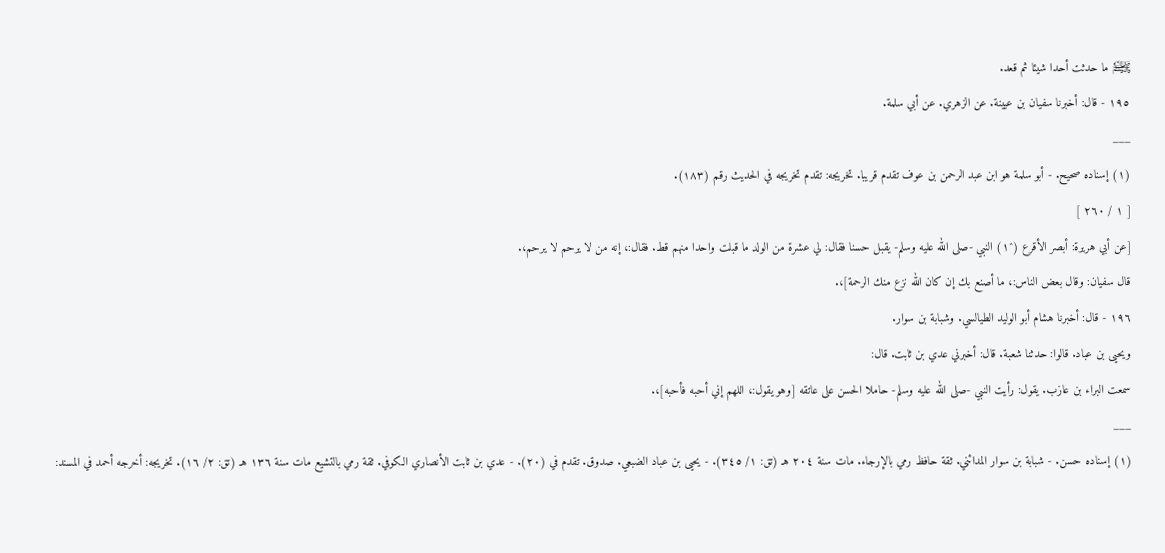﵌ ما حدثت أحدا شيئا ثم قعد.
١٩٥ - قال: أخبرنا سفيان بن عيينة. عن الزهري. عن أبي سلمة.
___
(١) إسناده صحيح. - أبو سلمة هو ابن عبد الرحمن بن عوف تقدم قريبا. تخريجه: تقدم تخريجه في الحديث رقم (١٨٣).
[ ١ / ٢٦٠ ]
[عن أبي هريرة: أبصر الأقرع (^١) النبي -صلى الله عليه وسلم- يقبل حسنا فقال: لي عشرة من الولد ما قبلت واحدا منهم قط. فقال:، إنه من لا يرحم لا يرحم،.
قال سفيان: وقال بعض الناس:، ما أصنع بك إن كان الله نزع منك الرحمة]،.
١٩٦ - قال: أخبرنا هشام أبو الوليد الطيالسي. وشبابة بن سوار.
ويحيى بن عباد. قالوا: حدثنا شعبة. قال: أخبرني عدي بن ثابت. قال:
سمعت البراء بن عازب. يقول: رأيت النبي -صلى الله عليه وسلم- حاملا الحسن على عاتقه [وهو يقول:، اللهم إني أحبه فأحبه]،.
___
(١) إسناده حسن. - شبابة بن سوار المدائني. ثقة حافظ رمي بالإرجاء. مات سنة ٢٠٤ هـ (تق: ١/ ٣٤٥). - يحيى بن عباد الضبعي. صدوق. تقدم في (٢٠). - عدي بن ثابت الأنصاري الكوفي. ثقة رمي بالتشيع مات سنة ١٣٦ هـ (تق: ٢/ ١٦). تخريجه: أخرجه أحمد في المسند: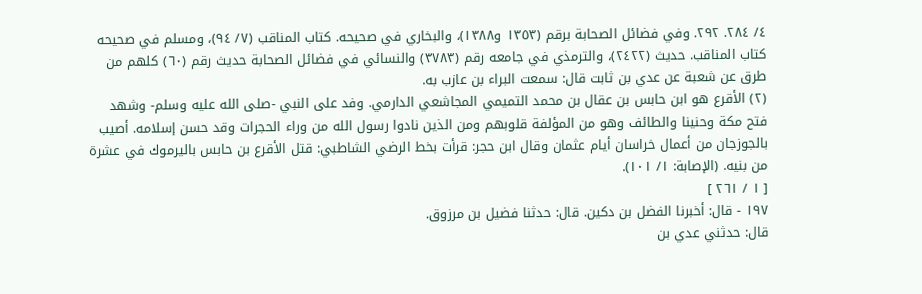٤/ ٢٨٤. ٢٩٢. وفي فضائل الصحابة برقم (١٣٥٣ و١٣٨٨)، والبخاري في صحيحه. كتاب المناقب (٧/ ٩٤)، ومسلم في صحيحه كتاب المناقب. حديث (٢٤٢٢)، والترمذي في جامعه رقم (٣٧٨٣) والنسائي في فضائل الصحابة حديث رقم (٦٠) كلهم من طرق عن شعبة عن عدي بن ثابت قال: سمعت البراء بن عازب به.
(٢) الأقرع هو ابن حابس بن عقال بن محمد التميمي المجاشعي الدارمي. وفد على النبي -صلى الله عليه وسلم- وشهد فتح مكة وحنينا والطائف وهو من المؤلفة قلوبهم ومن الذين نادوا رسول الله من وراء الحجرات وقد حسن إسلامه. أصيب بالجوزجان من أعمال خراسان أيام عثمان وقال ابن حجر: قرأت بخط الرضي الشاطبي: قتل الأقرع بن حابس باليرموك في عشرة من بنيه. (الإصابة: ١/ ١٠١).
[ ١ / ٢٦١ ]
١٩٧ - قال: أخبرنا الفضل بن دكين. قال: حدثنا فضيل بن مرزوق.
قال: حدثني عدي بن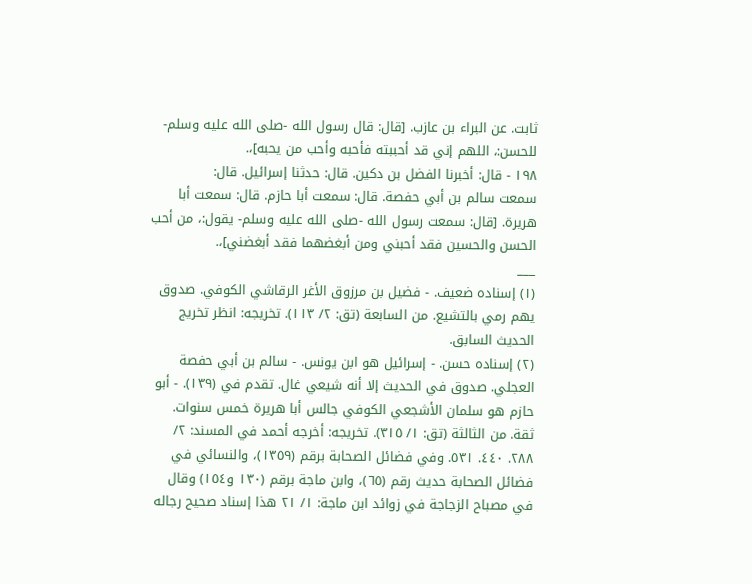ثابت. عن البراء بن عازب. [قال: قال رسول الله -صلى الله عليه وسلم- للحسن:، اللهم إني قد أحببته فأحبه وأحب من يحبه]،.
١٩٨ - قال: أخبرنا الفضل بن دكين. قال: حدثنا إسرائيل. قال:
سمعت سالم بن أبي حفصة. قال: سمعت أبا حازم. قال: سمعت أبا هريرة. [قال: سمعت رسول الله -صلى الله عليه وسلم- يقول:، من أحب الحسن والحسين فقد أحبني ومن أبغضهما فقد أبغضني]،.
___
(١) إسناده ضعيف. - فضيل بن مرزوق الأغر الرقاشي الكوفي. صدوق يهم رمي بالتشيع. من السابعة (تق: ٢/ ١١٣). تخريجه: انظر تخريج الحديث السابق.
(٢) إسناده حسن. - إسرائيل هو ابن يونس. - سالم بن أبي حفصة العجلي. صدوق في الحديث إلا أنه شيعي غال. تقدم في (١٣٩). - أبو حازم هو سلمان الأشجعي الكوفي جالس أبا هريرة خمس سنوات. ثقة. من الثالثة (تق: ١/ ٣١٥). تخريجه: أخرجه أحمد في المسند: ٢/ ٢٨٨. ٤٤٠. ٥٣١. وفي فضائل الصحابة برقم (١٣٥٩)، والنسائي في فضائل الصحابة حديث رقم (٦٥)، وابن ماجة برقم (١٣٠ و١٥٤) وقال في مصباح الزجاجة في زوائد ابن ماجة: ١/ ٢١ هذا إسناد صحيح رجاله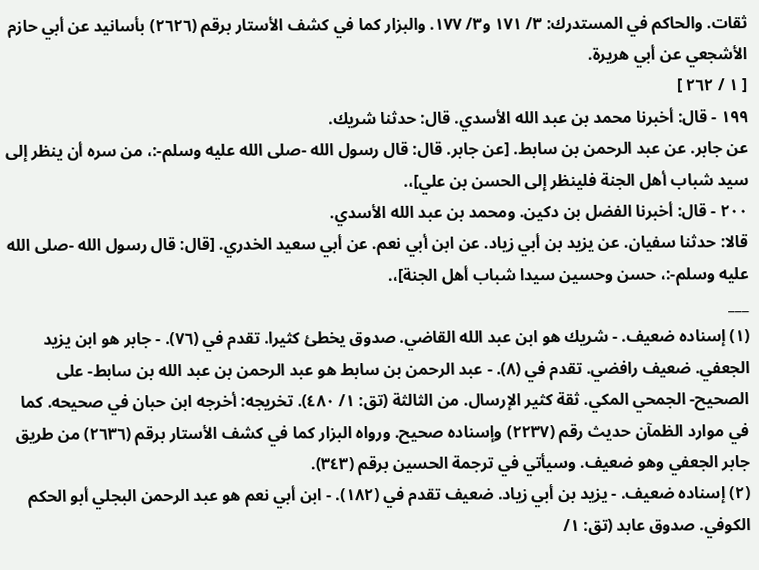ثقات. والحاكم في المستدرك: ٣/ ١٧١ و٣/ ١٧٧. والبزار كما في كشف الأستار برقم (٢٦٢٦) بأسانيد عن أبي حازم الأشجعي عن أبي هريرة.
[ ١ / ٢٦٢ ]
١٩٩ - قال: أخبرنا محمد بن عبد الله الأسدي. قال: حدثنا شريك.
عن جابر. عن عبد الرحمن بن سابط. [عن جابر. قال: قال رسول الله -صلى الله عليه وسلم-:، من سره أن ينظر إلى سيد شباب أهل الجنة فلينظر إلى الحسن بن علي]،.
٢٠٠ - قال: أخبرنا الفضل بن دكين. ومحمد بن عبد الله الأسدي.
قالا: حدثنا سفيان. عن يزيد بن أبي زياد. عن ابن أبي نعم. عن أبي سعيد الخدري. [قال: قال رسول الله -صلى الله عليه وسلم-:، حسن وحسين سيدا شباب أهل الجنة]،.
___
(١) إسناده ضعيف. - شريك هو ابن عبد الله القاضي. صدوق يخطئ كثيرا. تقدم في (٧٦). - جابر هو ابن يزيد الجعفي. ضعيف رافضي. تقدم في (٨). - عبد الرحمن بن سابط هو عبد الرحمن بن عبد الله بن سابط- على الصحيح- الجمحي المكي. ثقة كثير الإرسال. من الثالثة (تق: ١/ ٤٨٠). تخريجه: أخرجه ابن حبان في صحيحه. كما في موارد الظمآن حديث رقم (٢٢٣٧) وإسناده صحيح. ورواه البزار كما في كشف الأستار برقم (٢٦٣٦) من طريق جابر الجعفي وهو ضعيف. وسيأتي في ترجمة الحسين برقم (٣٤٣).
(٢) إسناده ضعيف. - يزيد بن أبي زياد. ضعيف تقدم في (١٨٢). - ابن أبي نعم هو عبد الرحمن البجلي أبو الحكم الكوفي. صدوق عابد (تق: ١/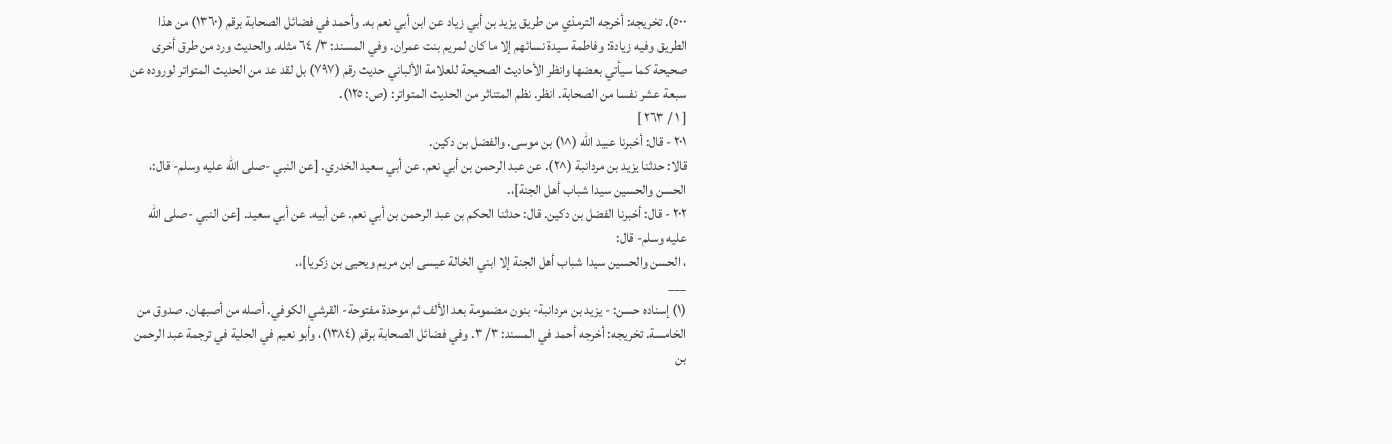٥٠٠). تخريجه: أخرجه الترمذي من طريق يزيد بن أبي زياد عن ابن أبي نعم به. وأحمد في فضائل الصحابة برقم (١٣٦٠) من هذا الطريق وفيه زيادة: وفاطمة سيدة نسائهم إلا ما كان لمريم بنت عمران. وفي المسند: ٣/ ٦٤ مثله. والحديث ورد من طرق أخرى صحيحة كما سيأتي بعضها وانظر الأحاديث الصحيحة للعلامة الألباني حديث رقم (٧٩٧) بل لقد عد من الحديث المتواتر لوروده عن سبعة عشر نفسا من الصحابة. انظر. نظم المتناثر من الحديث المتواتر: (ص: ١٢٥).
[ ١ / ٢٦٣ ]
٢٠١ - قال: أخبرنا عبيد الله (^١) بن موسى. والفضل بن دكين.
قالا: حدثنا يزيد بن مردانبة (^٢). عن عبد الرحمن بن أبي نعم. عن أبي سعيد الخدري. [عن النبي -صلى الله عليه وسلم- قال:، الحسن والحسين سيدا شباب أهل الجنة]،.
٢٠٢ - قال: أخبرنا الفضل بن دكين. قال: حدثنا الحكم بن عبد الرحمن بن أبي نعم. عن أبيه. عن أبي سعيد. [عن النبي -صلى الله عليه وسلم- قال:
، الحسن والحسين سيدا شباب أهل الجنة إلا ابني الخالة عيسى ابن مريم ويحيى بن زكريا]،.
___
(١) إسناده حسن: - يزيد بن مردانبة- بنون مضمومة بعد الألف ثم موحدة مفتوحة- القرشي الكوفي. أصله من أصبهان. صدوق من الخامسة. تخريجه: أخرجه أحمد في المسند: ٣/ ٣. وفي فضائل الصحابة برقم (١٣٨٤)، وأبو نعيم في الحلية في ترجمة عبد الرحمن بن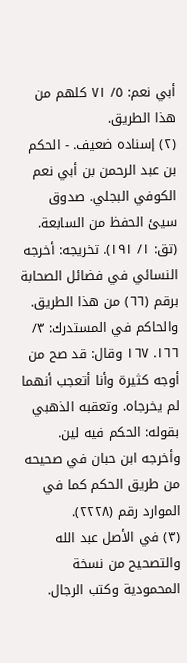أبي نعم: ٥/ ٧١ كلهم من هذا الطريق.
(٢) إسناده ضعيف. - الحكم بن عبد الرحمن بن أبي نعم الكوفي البجلي. صدوق سيئ الحفظ من السابعة. (تق: ١/ ١٩١). تخريجه: أخرجه النسائي في فضائل الصحابة برقم (٦٦) من هذا الطريق. والحاكم في المستدرك: ٣/ ١٦٦. ١٦٧ وقال: قد صح من أوجه كثيرة وأنا أتعجب أنهما لم يخرجاه. وتعقبه الذهبي بقوله: الحكم فيه لين. وأخرجه ابن حبان في صحيحه من طريق الحكم كما في الموارد رقم (٢٢٢٨).
(٣) في الأصل عبد الله والتصحيح من نسخة المحمودية وكتب الرجال.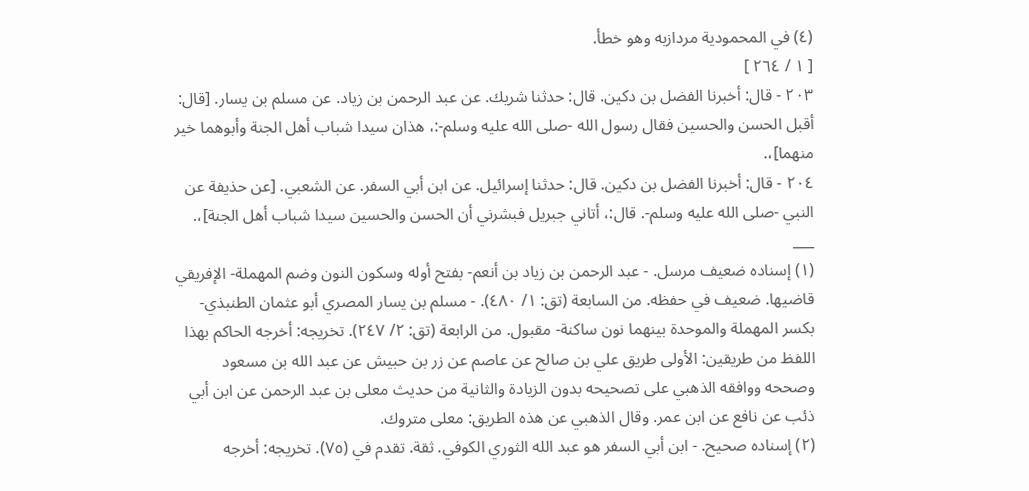(٤) في المحمودية مردازبه وهو خطأ.
[ ١ / ٢٦٤ ]
٢٠٣ - قال: أخبرنا الفضل بن دكين. قال: حدثنا شريك. عن عبد الرحمن بن زياد. عن مسلم بن يسار. [قال: أقبل الحسن والحسين فقال رسول الله -صلى الله عليه وسلم-:، هذان سيدا شباب أهل الجنة وأبوهما خير منهما]،.
٢٠٤ - قال: أخبرنا الفضل بن دكين. قال: حدثنا إسرائيل. عن ابن أبي السفر. عن الشعبي. [عن حذيفة عن النبي -صلى الله عليه وسلم-. قال:، أتاني جبريل فبشرني أن الحسن والحسين سيدا شباب أهل الجنة]،.
___
(١) إسناده ضعيف مرسل. - عبد الرحمن بن زياد بن أنعم- بفتح أوله وسكون النون وضم المهملة- الإفريقي قاضيها. ضعيف في حفظه. من السابعة (تق: ١/ ٤٨٠). - مسلم بن يسار المصري أبو عثمان الطنبذي- بكسر المهملة والموحدة بينهما نون ساكنة- مقبول. من الرابعة (تق: ٢/ ٢٤٧). تخريجه: أخرجه الحاكم بهذا اللفظ من طريقين: الأولى طريق علي بن صالح عن عاصم عن زر بن حبيش عن عبد الله بن مسعود وصححه ووافقه الذهبي على تصحيحه بدون الزيادة والثانية من حديث معلى بن عبد الرحمن عن ابن أبي ذئب عن نافع عن ابن عمر. وقال الذهبي عن هذه الطريق: معلى متروك.
(٢) إسناده صحيح. - ابن أبي السفر هو عبد الله الثوري الكوفي. ثقة. تقدم في (٧٥). تخريجه: أخرجه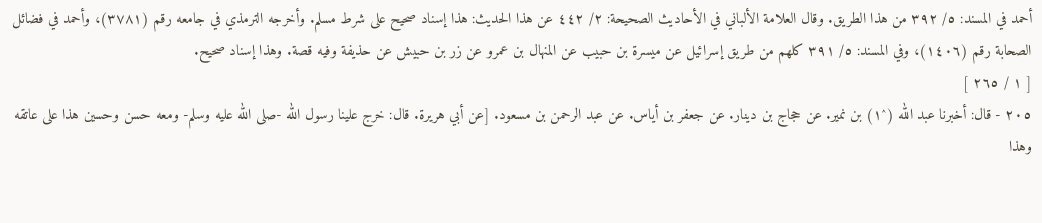أحمد في المسند: ٥/ ٣٩٢ من هذا الطريق. وقال العلامة الألباني في الأحاديث الصحيحة: ٢/ ٤٤٢ عن هذا الحديث: هذا إسناد صحيح على شرط مسلم. وأخرجه الترمذي في جامعه رقم (٣٧٨١)، وأحمد في فضائل الصحابة رقم (١٤٠٦)، وفي المسند: ٥/ ٣٩١ كلهم من طريق إسرائيل عن ميسرة بن حبيب عن المنهال بن عمرو عن زر بن حبيش عن حذيفة وفيه قصة. وهذا إسناد صحيح.
[ ١ / ٢٦٥ ]
٢٠٥ - قال: أخبرنا عبد الله (^١) بن نمير. عن حجاج بن دينار. عن جعفر بن أياس. عن عبد الرحمن بن مسعود. [عن أبي هريرة. قال: خرج علينا رسول الله -صلى الله عليه وسلم- ومعه حسن وحسين هذا على عاتقه وهذا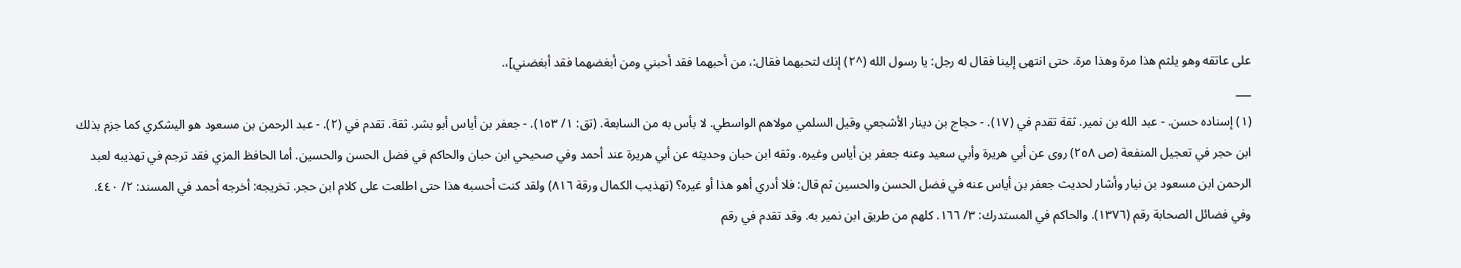على عاتقه وهو يلثم هذا مرة وهذا مرة. حتى انتهى إلينا فقال له رجل: يا رسول الله (^٢) إنك لتحبهما فقال:، من أحبهما فقد أحبني ومن أبغضهما فقد أبغضني]،.
___
(١) إسناده حسن. - عبد الله بن نمير. ثقة تقدم في (١٧). - حجاج بن دينار الأشجعي وقيل السلمي مولاهم الواسطي. لا بأس به من السابعة. (تق: ١/ ١٥٣). - جعفر بن أياس أبو بشر. ثقة. تقدم في (٢). - عبد الرحمن بن مسعود هو اليشكري كما جزم بذلك ابن حجر في تعجيل المنفعة (ص ٢٥٨) روى عن أبي هريرة وأبي سعيد وعنه جعفر بن أياس وغيره. وثقه ابن حبان وحديثه عن أبي هريرة عند أحمد وفي صحيحي ابن حبان والحاكم في فضل الحسن والحسين. أما الحافظ المزي فقد ترجم في تهذيبه لعبد الرحمن ابن مسعود بن نيار وأشار لحديث جعفر بن أياس عنه في فضل الحسن والحسين ثم قال: فلا أدري أهو هذا أو غيره؟ (تهذيب الكمال ورقة ٨١٦) ولقد كنت أحسبه هذا حتى اطلعت على كلام ابن حجر. تخريجه: أخرجه أحمد في المسند: ٢/ ٤٤٠. وفي فضائل الصحابة رقم (١٣٧٦). والحاكم في المستدرك: ٣/ ١٦٦. كلهم من طريق ابن نمير به. وقد تقدم في رقم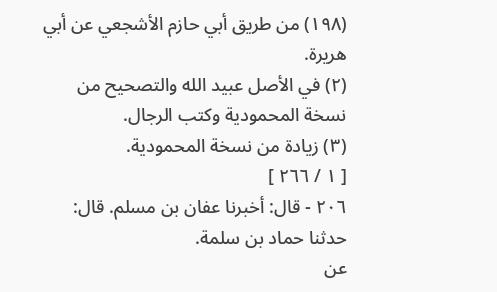(١٩٨) من طريق أبي حازم الأشجعي عن أبي هريرة.
(٢) في الأصل عبيد الله والتصحيح من نسخة المحمودية وكتب الرجال.
(٣) زيادة من نسخة المحمودية.
[ ١ / ٢٦٦ ]
٢٠٦ - قال: أخبرنا عفان بن مسلم. قال: حدثنا حماد بن سلمة.
عن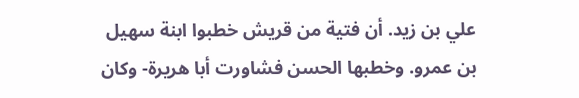علي بن زيد. أن فتية من قريش خطبوا ابنة سهيل بن عمرو. وخطبها الحسن فشاورت أبا هريرة- وكان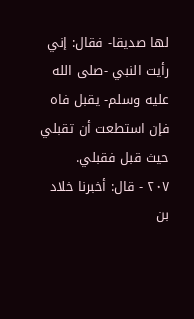لها صديقا- فقال: إني رأيت النبي -صلى الله عليه وسلم- يقبل فاه فإن استطعت أن تقبلي حيث قبل فقبلي.
٢٠٧ - قال: أخبرنا خلاد بن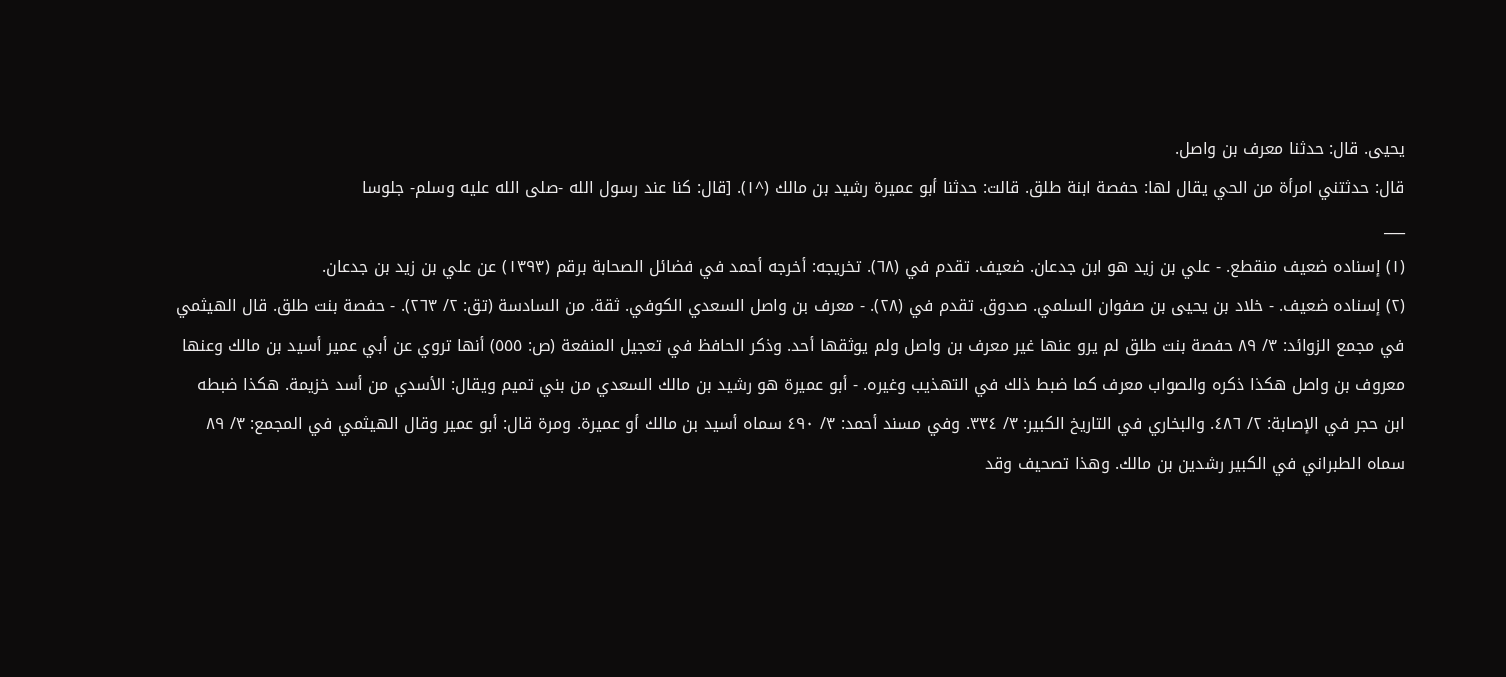يحيى. قال: حدثنا معرف بن واصل.
قال: حدثتني امرأة من الحي يقال لها: حفصة ابنة طلق. قالت: حدثنا أبو عميرة رشيد بن مالك (^١). [قال: كنا عند رسول الله -صلى الله عليه وسلم- جلوسا
___
(١) إسناده ضعيف منقطع. - علي بن زيد هو ابن جدعان. ضعيف. تقدم في (٦٨). تخريجه: أخرجه أحمد في فضائل الصحابة برقم (١٣٩٣) عن علي بن زيد بن جدعان.
(٢) إسناده ضعيف. - خلاد بن يحيى بن صفوان السلمي. صدوق. تقدم في (٢٨). - معرف بن واصل السعدي الكوفي. ثقة. من السادسة (تق: ٢/ ٢٦٣). - حفصة بنت طلق. قال الهيثمي في مجمع الزوائد: ٣/ ٨٩ حفصة بنت طلق لم يرو عنها غير معرف بن واصل ولم يوثقها أحد. وذكر الحافظ في تعجيل المنفعة (ص: ٥٥٥) أنها تروي عن أبي عمير أسيد بن مالك وعنها معروف بن واصل هكذا ذكره والصواب معرف كما ضبط ذلك في التهذيب وغيره. - أبو عميرة هو رشيد بن مالك السعدي من بني تميم ويقال: الأسدي من أسد خزيمة. هكذا ضبطه ابن حجر في الإصابة: ٢/ ٤٨٦. والبخاري في التاريخ الكبير: ٣/ ٣٣٤. وفي مسند أحمد: ٣/ ٤٩٠ سماه أسيد بن مالك أو عميرة. ومرة قال: أبو عمير وقال الهيثمي في المجمع: ٣/ ٨٩ سماه الطبراني في الكبير رشدين بن مالك. وهذا تصحيف وقد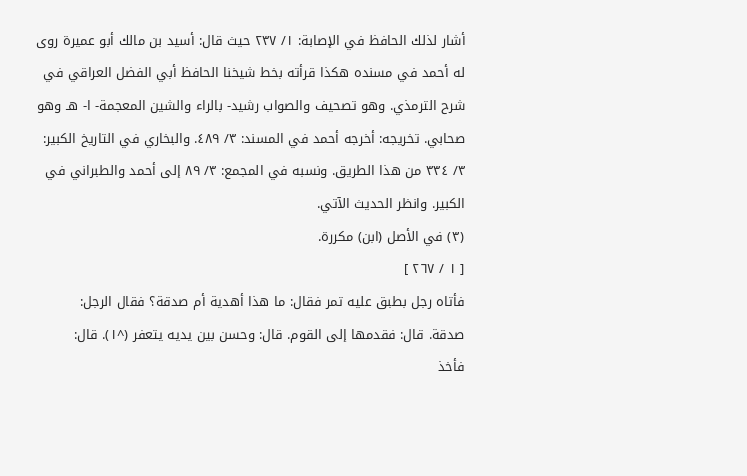أشار لذلك الحافظ في الإصابة: ١/ ٢٣٧ حيث قال: أسيد بن مالك أبو عميرة روى له أحمد في مسنده هكذا قرأته بخط شيخنا الحافظ أبي الفضل العراقي في شرح الترمذي. وهو تصحيف والصواب رشيد- بالراء والشين المعجمة- ا- هـ وهو صحابي. تخريجه: أخرجه أحمد في المسند: ٣/ ٤٨٩. والبخاري في التاريخ الكبير: ٣/ ٣٣٤ من هذا الطريق. ونسبه في المجمع: ٣/ ٨٩ إلى أحمد والطبراني في الكبير. وانظر الحديث الآتي.
(٣) في الأصل (ابن) مكررة.
[ ١ / ٢٦٧ ]
فأتاه رجل بطبق عليه تمر فقال: ما هذا أهدية أم صدقة؟ فقال الرجل:
صدقة. قال: فقدمها إلى القوم. قال: وحسن بين يديه يتعفر (^١). قال:
فأخذ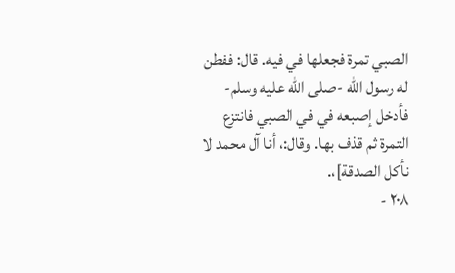الصبي تمرة فجعلها في فيه. قال: ففطن له رسول الله -صلى الله عليه وسلم- فأدخل إصبعه في في الصبي فانتزع التمرة ثم قذف بها. وقال:، أنا آل محمد لا نأكل الصدقة]،.
٢٠٨ -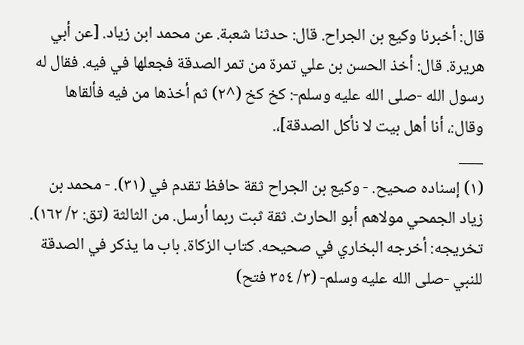قال: أخبرنا وكيع بن الجراح. قال: حدثنا شعبة. عن محمد ابن زياد. [عن أبي هريرة. قال: أخذ الحسن بن علي تمرة من تمر الصدقة فجعلها في فيه. فقال له رسول الله -صلى الله عليه وسلم-: كخ كخ (^٢) ثم أخذها من فيه فألقاها وقال:، أنا أهل بيت لا نأكل الصدقة]،.
___
(١) إسناده صحيح. - وكيع بن الجراح ثقة حافظ تقدم في (٣١). - محمد بن زياد الجمحي مولاهم أبو الحارث. ثقة ثبت ربما أرسل. من الثالثة (تق: ٢/ ١٦٢). تخريجه: أخرجه البخاري في صحيحه. كتاب الزكاة. باب ما يذكر في الصدقة للنبي -صلى الله عليه وسلم- (٣/ ٣٥٤ فتح)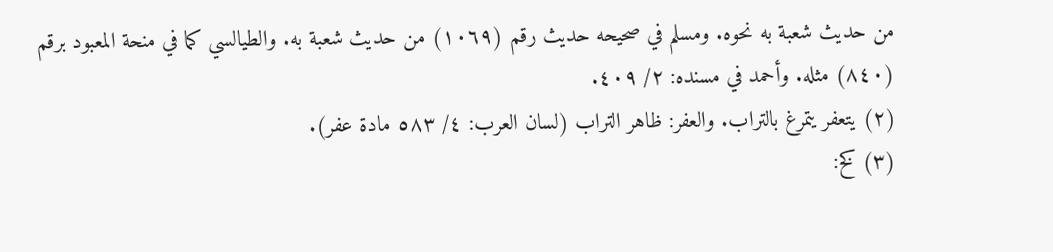من حديث شعبة به نحوه. ومسلم في صحيحه حديث رقم (١٠٦٩) من حديث شعبة به. والطيالسي كما في منحة المعبود برقم (٨٤٠) مثله. وأحمد في مسنده: ٢/ ٤٠٩.
(٢) يتعفر يتمرغ بالتراب. والعفر: ظاهر التراب (لسان العرب: ٤/ ٥٨٣ مادة عفر).
(٣) كخ: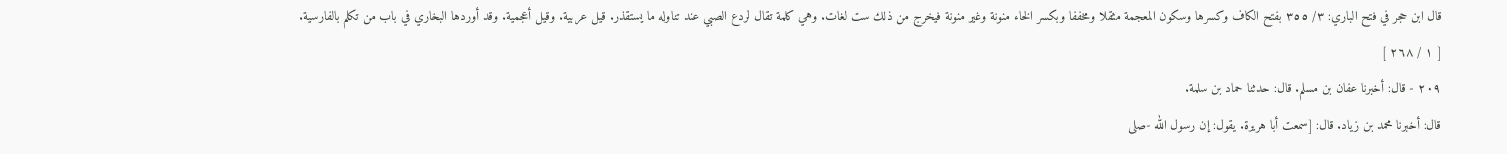قال ابن حجر في فتح الباري: ٣/ ٣٥٥ بفتح الكاف وكسرها وسكون المعجمة مثقلا ومخففا وبكسر الخاء منونة وغير منونة فيخرج من ذلك ست لغات. وهي كلمة تقال لردع الصبي عند تناوله ما يستقذر. قيل عربية. وقيل أعجمية. وقد أوردها البخاري في باب من تكلم بالفارسية.
[ ١ / ٢٦٨ ]
٢٠٩ - قال: أخبرنا عفان بن مسلم. قال: حدثنا حماد بن سلمة.
قال: أخبرنا محمد بن زياد. قال: [سمعت أبا هريرة. يقول: إن رسول الله -صلى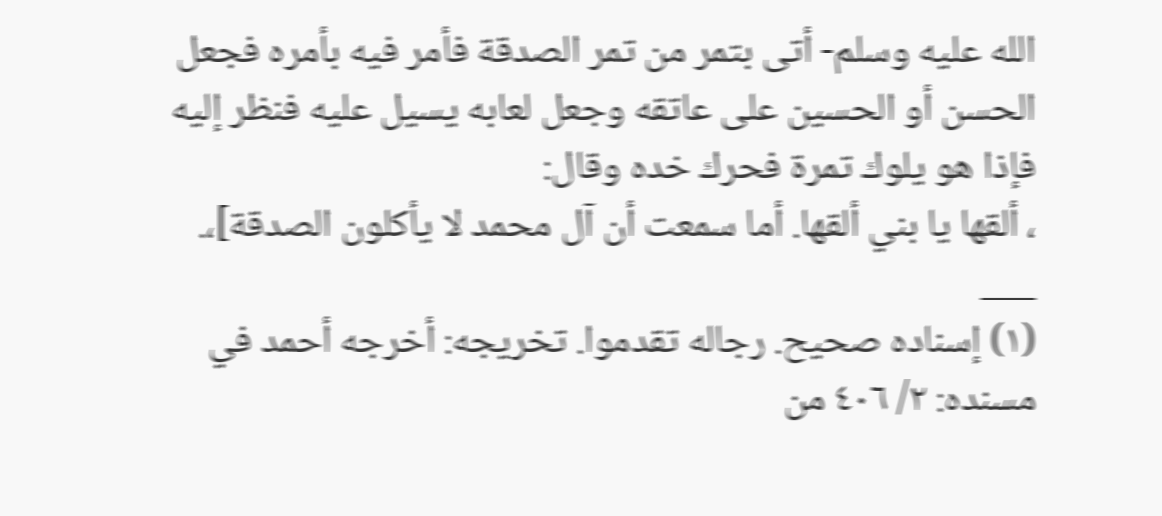الله عليه وسلم- أتى بتمر من تمر الصدقة فأمر فيه بأمره فجعل الحسن أو الحسين على عاتقه وجعل لعابه يسيل عليه فنظر إليه فإذا هو يلوك تمرة فحرك خده وقال:
، ألقها يا بني ألقها. أما سمعت أن آل محمد لا يأكلون الصدقة]،.
___
(١) إسناده صحيح. رجاله تقدموا. تخريجه: أخرجه أحمد في مسنده: ٢/ ٤٠٦ من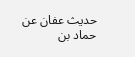حديث عفان عن حماد بن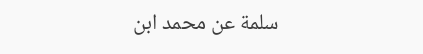سلمة عن محمد ابن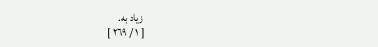زياد به.
[ ١ / ٢٦٩ ]